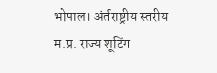भोपाल। अंर्तराष्ट्रीय स्तरीय म.प्र. राज्य शूटिंग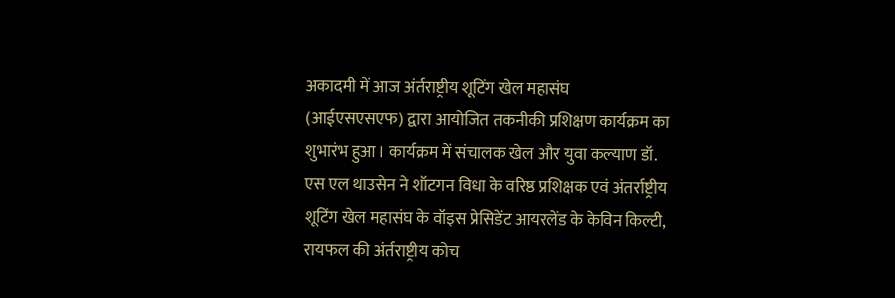अकादमी में आज अंर्तराष्ट्रीय शूटिंग खेल महासंघ (आईएसएसएफ) द्वारा आयोजित तकनीकी प्रशिक्षण कार्यक्रम का शुभारंभ हुआ। कार्यक्रम में संचालक खेल और युवा कल्याण डॉ. एस एल थाउसेन ने शॉटगन विधा के वरिष्ठ प्रशिक्षक एवं अंतर्राष्ट्रीय शूटिंग खेल महासंघ के वॉइस प्रेसिडेंट आयरलेंड के केविन किल्टी, रायफल की अंर्तराष्ट्रीय कोच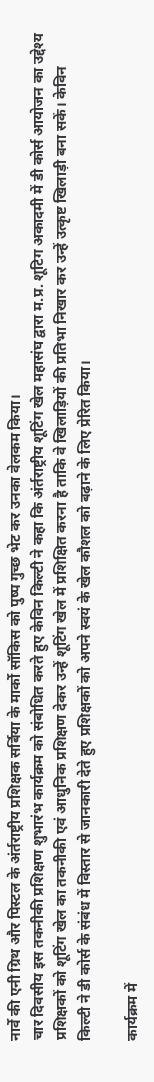नार्वे की एनी ग्रिथ और पिस्टल के अंर्तराष्ट्रीय प्रशिक्षक सर्बिया के मार्को सॉकिस को पुष्प गुच्छ भेट कर उनका वेलकम किया।
चार दिवसीय इस तकनीकी प्रशिक्षण शुभारंभ कार्यक्रम को संबोधित करते हुए केविन किल्टी ने कहा कि अंर्तराष्ट्रीय शूटिंग खेल महासंघ द्वारा म.प्र. शूटिग अकादमी में डी कोर्स आयोजन का उद्देश्य प्रशिक्षकों को शूटिंग खेल का तकनीकी एवं आधुनिक प्रशिक्षण देकर उन्हें शूटिंग खेल में प्रशिक्षित करना है ताकि वे खिलाड़ियों की प्रतिभा निखार कर उन्हें उत्कृष्ट खिलाड़ी बना सकें। केविन किल्टी ने डी कोर्स के संबंध में विस्तार से जानकारी देते हुए प्रशिक्षकों को अपने स्वयं के खेल कौशल को बढ़ाने के लिए प्रेरित किया।

कार्यक्रम में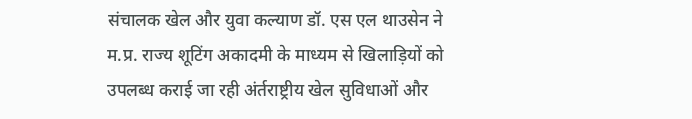संचालक खेल और युवा कल्याण डॉ. एस एल थाउसेन ने म.प्र. राज्य शूटिंग अकादमी के माध्यम से खिलाड़ियों को उपलब्ध कराई जा रही अंर्तराष्ट्रीय खेल सुविधाओं और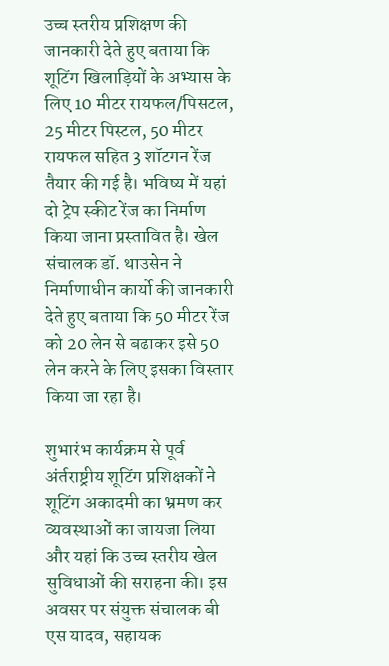उच्च स्तरीय प्रशिक्षण की जानकारी देते हुए बताया कि शूटिंग खिलाड़ियों के अभ्यास के लिए 10 मीटर रायफल/पिसटल, 25 मीटर पिस्टल, 50 मीटर रायफल सहित 3 शॉटगन रेंज तैयार की गई है। भविष्य में यहां दो ट्रेप स्कीट रेंज का निर्माण किया जाना प्रस्तावित है। खेल संचालक डॉ. थाउसेन ने निर्माणाधीन कार्यो की जानकारी देते हुए बताया कि 50 मीटर रेंज को 20 लेन से बढाकर इसे 50 लेन करने के लिए इसका विस्तार किया जा रहा है।

शुभारंभ कार्यक्रम से पूर्व अंर्तराष्ट्रीय शूटिंग प्रशिक्षकों ने शूटिंग अकादमी का भ्रमण कर व्यवस्थाओं का जायजा लिया और यहां कि उच्च स्तरीय खेल सुविधाओं की सराहना की। इस अवसर पर संयुक्त संचालक बी एस यादव, सहायक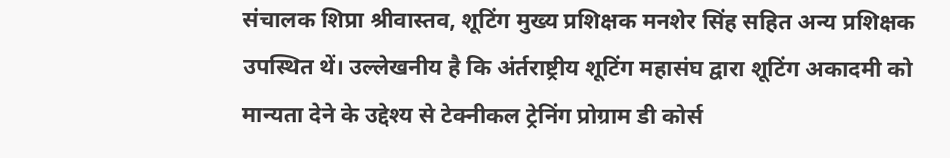संचालक शिप्रा श्रीवास्तव, शूटिंग मुख्य प्रशिक्षक मनशेर सिंह सहित अन्य प्रशिक्षक उपस्थित थें। उल्लेखनीय है कि अंर्तराष्ट्रीय शूटिंग महासंघ द्वारा शूटिंग अकादमी को मान्यता देने के उद्देश्य से टेक्नीकल ट्रेनिंग प्रोग्राम डी कोर्स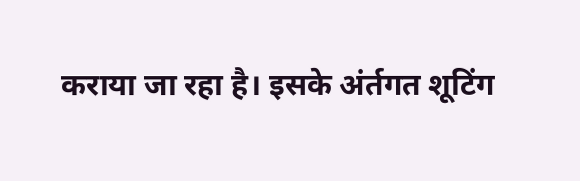कराया जा रहा है। इसके अंर्तगत शूटिंग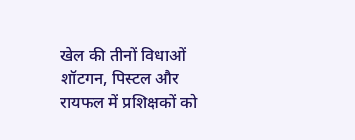खेल की तीनों विधाओं शॉटगन, पिस्टल और रायफल में प्रशिक्षकों को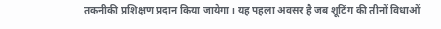तकनीकी प्रशिक्षण प्रदान किया जायेगा। यह पहला अवसर है जब शूटिंग की तीनों विधाओं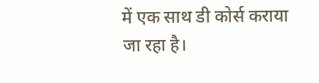में एक साथ डी कोर्स कराया जा रहा है।